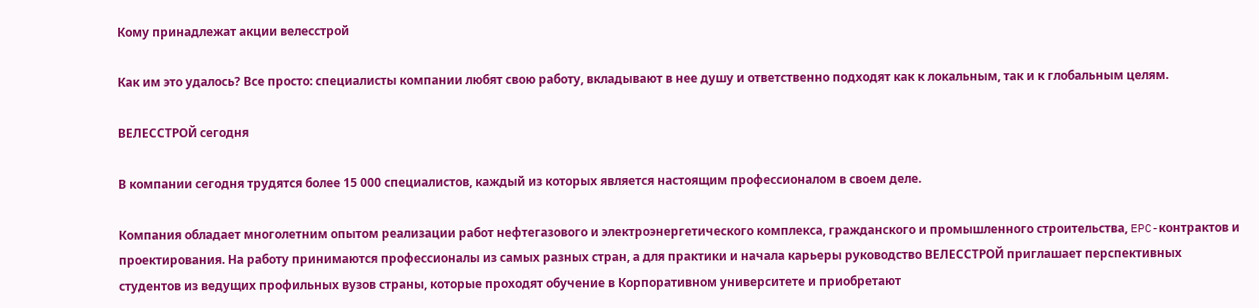Кому принадлежат акции велесстрой

Как им это удалось? Все просто: специалисты компании любят свою работу, вкладывают в нее душу и ответственно подходят как к локальным, так и к глобальным целям.

ВЕЛЕССТРОЙ сегодня

В компании сегодня трудятся более 15 000 специалистов, каждый из которых является настоящим профессионалом в своем деле.

Компания обладает многолетним опытом реализации работ нефтегазового и электроэнергетического комплекса, гражданского и промышленного строительства, EPC-контрактов и проектирования. На работу принимаются профессионалы из самых разных стран, а для практики и начала карьеры руководство ВЕЛЕССТРОЙ приглашает перспективных студентов из ведущих профильных вузов страны, которые проходят обучение в Корпоративном университете и приобретают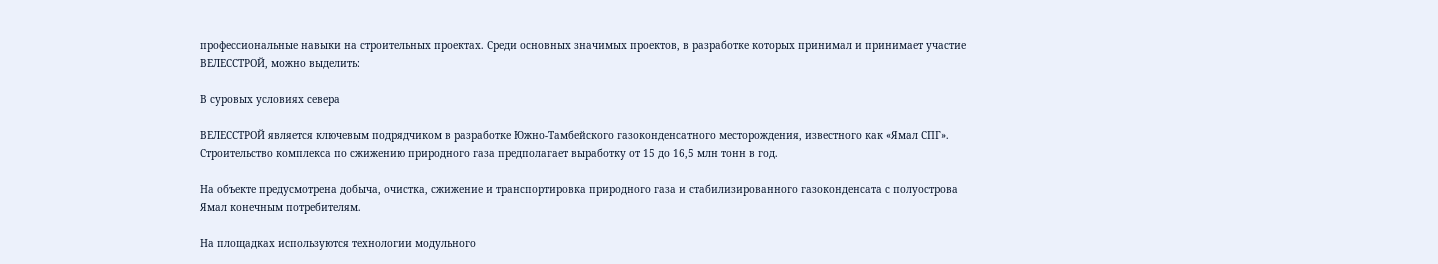профессиональные навыки на строительных проектах. Среди основных значимых проектов, в разработке которых принимал и принимает участие ВЕЛЕССТРОЙ, можно выделить:

В суровых условиях севера

ВЕЛЕССТРОЙ является ключевым подрядчиком в разработке Южно-Тамбейского газоконденсатного месторождения, известного как «Ямал СПГ». Строительство комплекса по сжижению природного газа предполагает выработку от 15 до 16,5 млн тонн в год.

На объекте предусмотрена добыча, очистка, сжижение и транспортировка природного газа и стабилизированного газоконденсата с полуострова Ямал конечным потребителям.

На площадках используются технологии модульного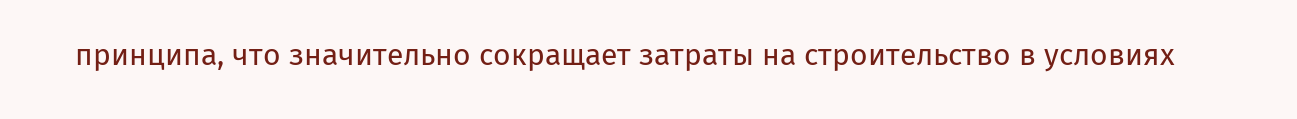принципа, что значительно сокращает затраты на строительство в условиях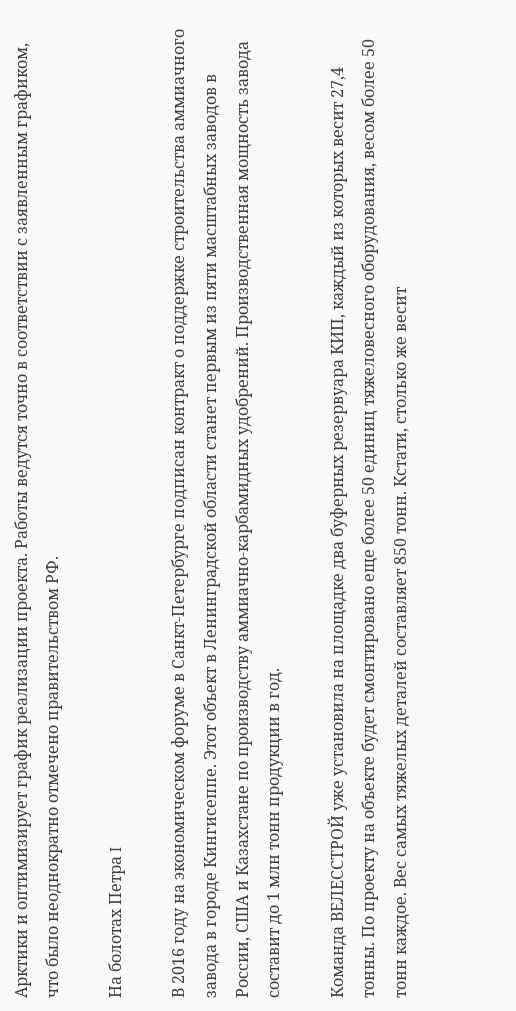Арктики и оптимизирует график реализации проекта. Работы ведутся точно в соответствии с заявленным графиком, что было неоднократно отмечено правительством РФ.

На болотах Петра I

В 2016 году на экономическом форуме в Санкт-Петербурге подписан контракт о поддержке строительства аммиачного завода в городе Кингисеппе. Этот объект в Ленинградской области станет первым из пяти масштабных заводов в России, США и Казахстане по производству аммиачно-карбамидных удобрений. Производственная мощность завода составит до 1 млн тонн продукции в год.

Команда ВЕЛЕССТРОЙ уже установила на площадке два буферных резервуара КИП, каждый из которых весит 27,4 тонны. По проекту на объекте будет смонтировано еще более 50 единиц тяжеловесного оборудования, весом более 50 тонн каждое. Вес самых тяжелых деталей составляет 850 тонн. Кстати, столько же весит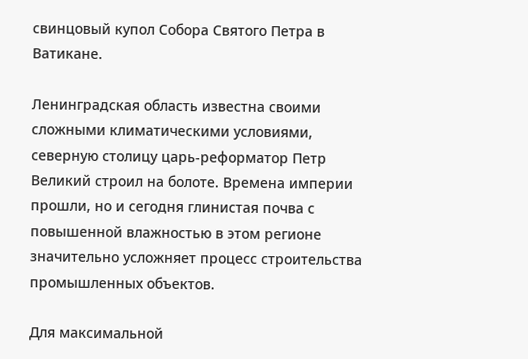свинцовый купол Собора Святого Петра в Ватикане.

Ленинградская область известна своими сложными климатическими условиями, северную столицу царь-реформатор Петр Великий строил на болоте. Времена империи прошли, но и сегодня глинистая почва с повышенной влажностью в этом регионе значительно усложняет процесс строительства промышленных объектов.

Для максимальной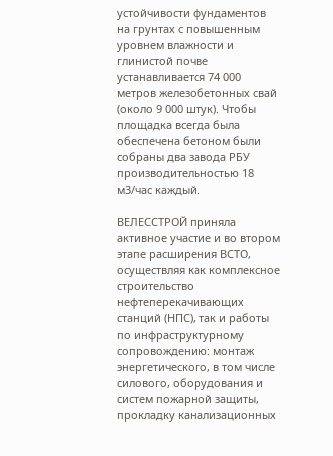устойчивости фундаментов на грунтах с повышенным уровнем влажности и глинистой почве устанавливается 74 000 метров железобетонных свай (около 9 000 штук). Чтобы площадка всегда была обеспечена бетоном были собраны два завода РБУ производительностью 18 м3/час каждый.

ВЕЛЕССТРОЙ приняла активное участие и во втором этапе расширения ВСТО, осуществляя как комплексное строительство нефтеперекачивающих станций (НПС), так и работы по инфраструктурному сопровождению: монтаж энергетического, в том числе силового, оборудования и систем пожарной защиты, прокладку канализационных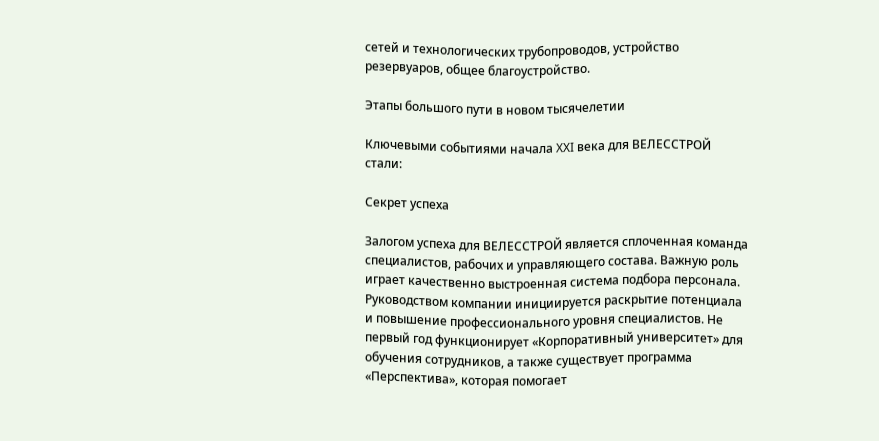сетей и технологических трубопроводов, устройство резервуаров, общее благоустройство.

Этапы большого пути в новом тысячелетии

Ключевыми событиями начала XXI века для ВЕЛЕССТРОЙ стали:

Секрет успеха

Залогом успеха для ВЕЛЕССТРОЙ является сплоченная команда специалистов, рабочих и управляющего состава. Важную роль играет качественно выстроенная система подбора персонала. Руководством компании инициируетcя раскрытие потенциала и повышение профессионального уровня специалистов. Не первый год функционирует «Корпоративный университет» для обучения сотрудников, а также существует программа «Перспектива», которая помогает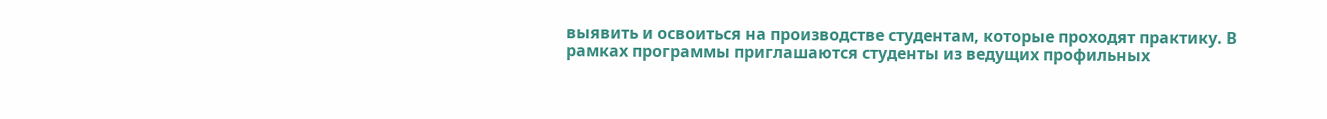выявить и освоиться на производстве студентам, которые проходят практику. В рамках программы приглашаются студенты из ведущих профильных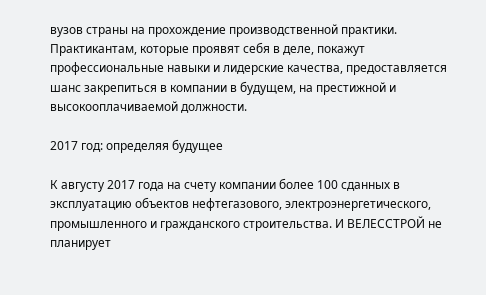вузов страны на прохождение производственной практики. Практикантам, которые проявят себя в деле, покажут профессиональные навыки и лидерские качества, предоставляется шанс закрепиться в компании в будущем, на престижной и высокооплачиваемой должности.

2017 год: определяя будущее

К августу 2017 года на счету компании более 100 сданных в эксплуатацию объектов нефтегазового, электроэнергетического, промышленного и гражданского строительства. И ВЕЛЕССТРОЙ не планирует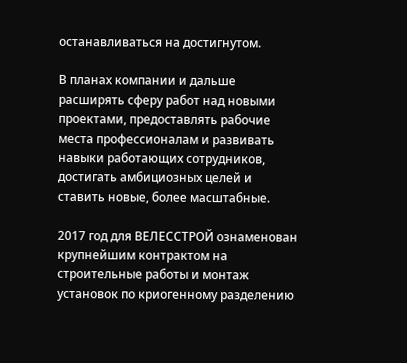останавливаться на достигнутом.

В планах компании и дальше расширять сферу работ над новыми проектами, предоставлять рабочие места профессионалам и развивать навыки работающих сотрудников, достигать амбициозных целей и ставить новые, более масштабные.

2017 год для ВЕЛЕССТРОЙ ознаменован крупнейшим контрактом на строительные работы и монтаж установок по криогенному разделению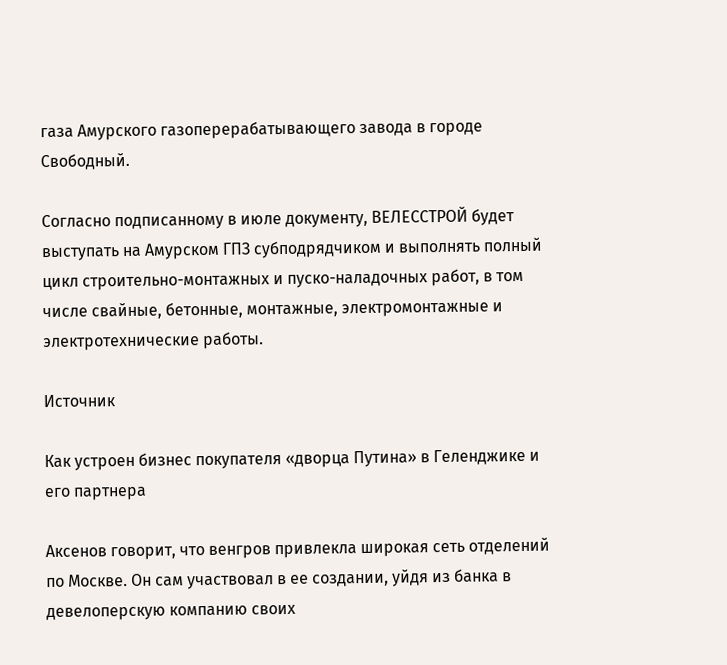газа Амурского газоперерабатывающего завода в городе Свободный.

Согласно подписанному в июле документу, ВЕЛЕССТРОЙ будет выступать на Амурском ГПЗ субподрядчиком и выполнять полный цикл строительно-монтажных и пуско-наладочных работ, в том числе свайные, бетонные, монтажные, электромонтажные и электротехнические работы.

Источник

Как устроен бизнес покупателя «дворца Путина» в Геленджике и его партнера

Аксенов говорит, что венгров привлекла широкая сеть отделений по Москве. Он сам участвовал в ее создании, уйдя из банка в девелоперскую компанию своих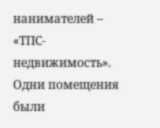нанимателей – «ТПС-недвижимость». Одни помещения были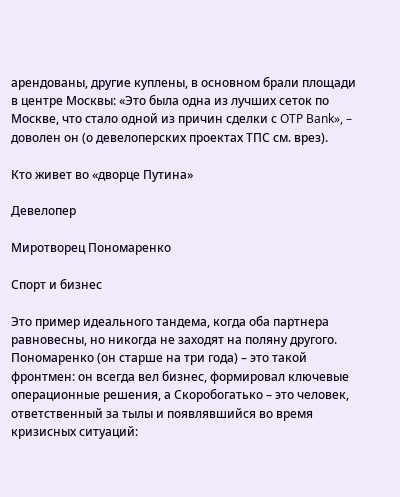арендованы, другие куплены, в основном брали площади в центре Москвы: «Это была одна из лучших сеток по Москве, что стало одной из причин сделки с OTP Bank», – доволен он (о девелоперских проектах ТПС см. врез).

Кто живет во «дворце Путина»

Девелопер

Миротворец Пономаренко

Спорт и бизнес

Это пример идеального тандема, когда оба партнера равновесны, но никогда не заходят на поляну другого. Пономаренко (он старше на три года) – это такой фронтмен: он всегда вел бизнес, формировал ключевые операционные решения, а Скоробогатько – это человек, ответственный за тылы и появлявшийся во время кризисных ситуаций: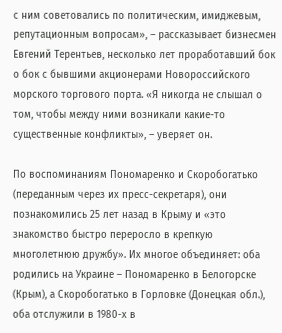с ним советовались по политическим, имиджевым, репутационным вопросам», – рассказывает бизнесмен Евгений Терентьев, несколько лет проработавший бок о бок с бывшими акционерами Новороссийского морского торгового порта. «Я никогда не слышал о том, чтобы между ними возникали какие-то существенные конфликты», – уверяет он.

По воспоминаниям Пономаренко и Скоробогатько (переданным через их пресс-секретаря), они познакомились 25 лет назад в Крыму и «это знакомство быстро переросло в крепкую многолетнюю дружбу». Их многое объединяет: оба родились на Украине – Пономаренко в Белогорске (Крым), а Скоробогатько в Горловке (Донецкая обл.), оба отслужили в 1980-х в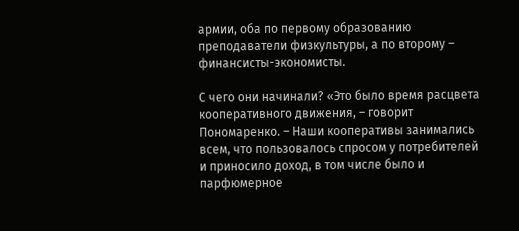армии, оба по первому образованию преподаватели физкультуры, а по второму – финансисты-экономисты.

С чего они начинали? «Это было время расцвета кооперативного движения, – говорит Пономаренко. – Наши кооперативы занимались всем, что пользовалось спросом у потребителей и приносило доход, в том числе было и парфюмерное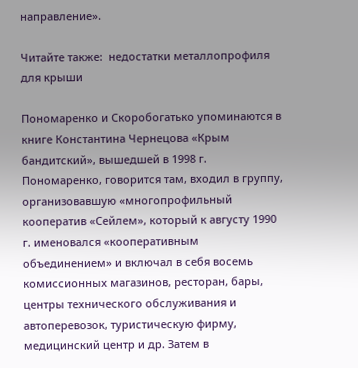направление».

Читайте также:  недостатки металлопрофиля для крыши

Пономаренко и Скоробогатько упоминаются в книге Константина Чернецова «Крым бандитский», вышедшей в 1998 г. Пономаренко, говорится там, входил в группу, организовавшую «многопрофильный кооператив «Сейлем», который к августу 1990 г. именовался «кооперативным объединением» и включал в себя восемь комиссионных магазинов, ресторан, бары, центры технического обслуживания и автоперевозок, туристическую фирму, медицинский центр и др. Затем в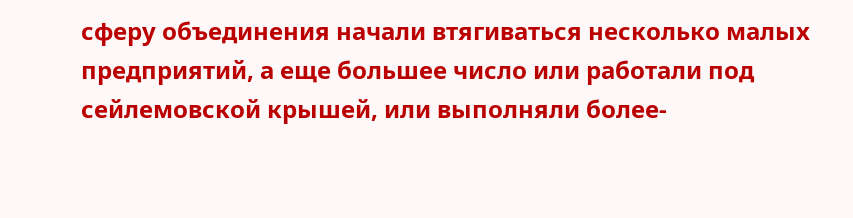сферу объединения начали втягиваться несколько малых предприятий, а еще большее число или работали под сейлемовской крышей, или выполняли более-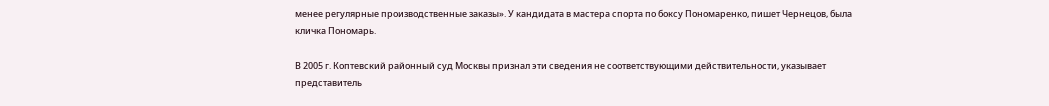менее регулярные производственные заказы». У кандидата в мастера спорта по боксу Пономаренко, пишет Чернецов, была кличка Пономарь.

В 2005 г. Коптевский районный суд Москвы признал эти сведения не соответствующими действительности, указывает представитель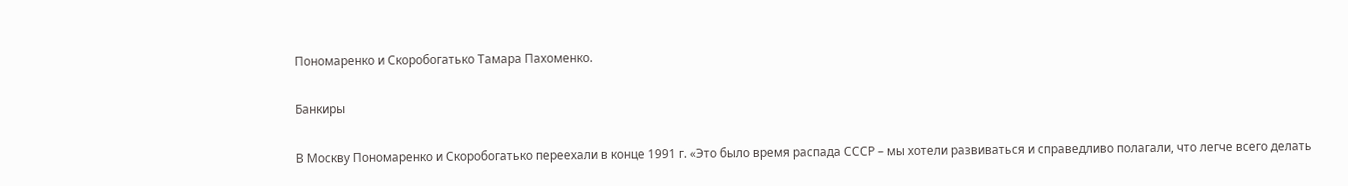Пономаренко и Скоробогатько Тамара Пахоменко.

Банкиры

В Москву Пономаренко и Скоробогатько переехали в конце 1991 г. «Это было время распада СССР – мы хотели развиваться и справедливо полагали, что легче всего делать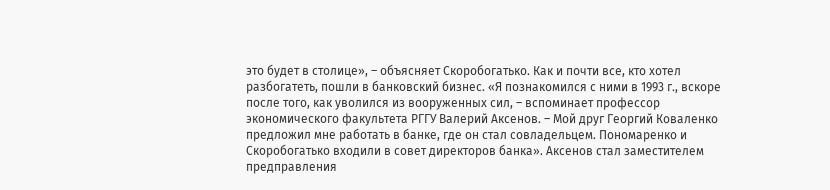это будет в столице», – объясняет Скоробогатько. Как и почти все, кто хотел разбогатеть, пошли в банковский бизнес. «Я познакомился с ними в 1993 г., вскоре после того, как уволился из вооруженных сил, – вспоминает профессор экономического факультета РГГУ Валерий Аксенов. – Мой друг Георгий Коваленко предложил мне работать в банке, где он стал совладельцем. Пономаренко и Скоробогатько входили в совет директоров банка». Аксенов стал заместителем предправления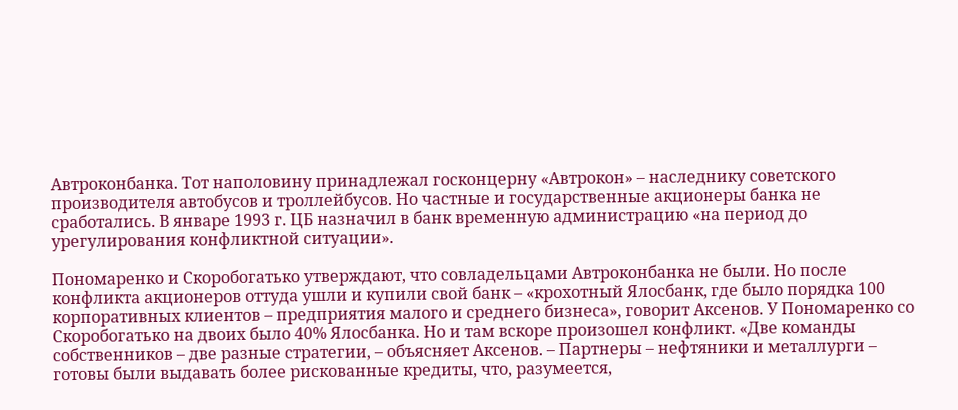Автроконбанка. Тот наполовину принадлежал госконцерну «Автрокон» – наследнику советского производителя автобусов и троллейбусов. Но частные и государственные акционеры банка не сработались. В январе 1993 г. ЦБ назначил в банк временную администрацию «на период до урегулирования конфликтной ситуации».

Пономаренко и Скоробогатько утверждают, что совладельцами Автроконбанка не были. Но после конфликта акционеров оттуда ушли и купили свой банк – «крохотный Ялосбанк, где было порядка 100 корпоративных клиентов – предприятия малого и среднего бизнеса», говорит Аксенов. У Пономаренко со Скоробогатько на двоих было 40% Ялосбанка. Но и там вскоре произошел конфликт. «Две команды собственников – две разные стратегии, – объясняет Аксенов. – Партнеры – нефтяники и металлурги – готовы были выдавать более рискованные кредиты, что, разумеется,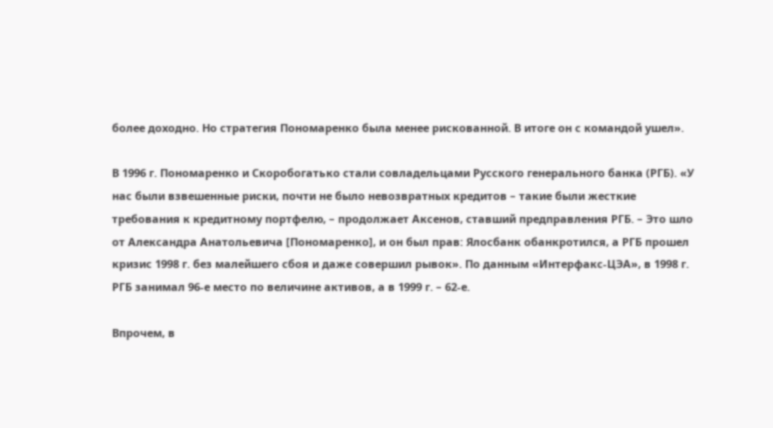более доходно. Но стратегия Пономаренко была менее рискованной. В итоге он с командой ушел».

В 1996 г. Пономаренко и Скоробогатько стали совладельцами Русского генерального банка (РГБ). «У нас были взвешенные риски, почти не было невозвратных кредитов – такие были жесткие требования к кредитному портфелю, – продолжает Аксенов, ставший предправления РГБ. – Это шло от Александра Анатольевича [Пономаренко], и он был прав: Ялосбанк обанкротился, а РГБ прошел кризис 1998 г. без малейшего сбоя и даже совершил рывок». По данным «Интерфакс-ЦЭА», в 1998 г. РГБ занимал 96-е место по величине активов, а в 1999 г. – 62-е.

Впрочем, в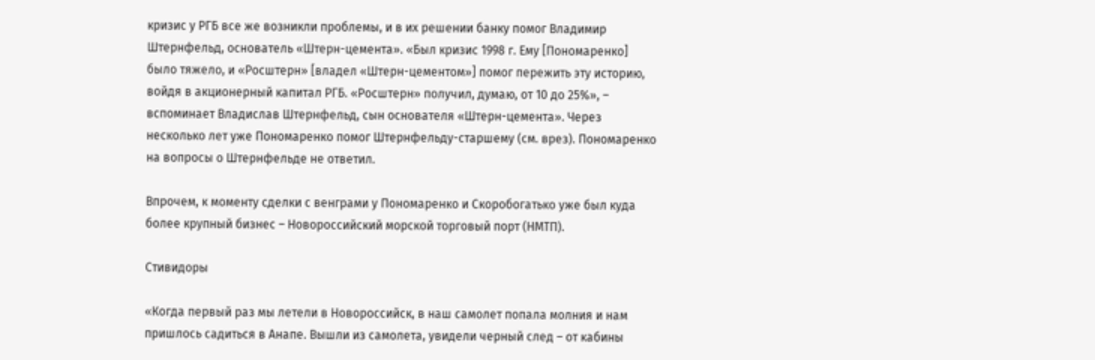кризис у РГБ все же возникли проблемы, и в их решении банку помог Владимир Штернфельд, основатель «Штерн-цемента». «Был кризис 1998 г. Ему [Пономаренко] было тяжело, и «Росштерн» [владел «Штерн-цементом»] помог пережить эту историю, войдя в акционерный капитал РГБ. «Росштерн» получил, думаю, от 10 до 25%», – вспоминает Владислав Штернфельд, сын основателя «Штерн-цемента». Через несколько лет уже Пономаренко помог Штернфельду-старшему (см. врез). Пономаренко на вопросы о Штернфельде не ответил.

Впрочем, к моменту сделки с венграми у Пономаренко и Скоробогатько уже был куда более крупный бизнес – Новороссийский морской торговый порт (НМТП).

Стивидоры

«Когда первый раз мы летели в Новороссийск, в наш самолет попала молния и нам пришлось садиться в Анапе. Вышли из самолета, увидели черный след – от кабины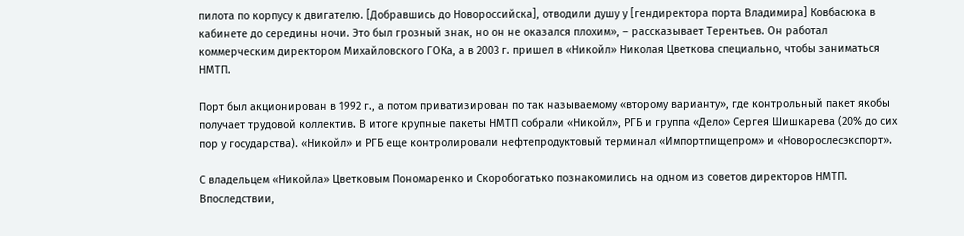пилота по корпусу к двигателю. [Добравшись до Новороссийска], отводили душу у [гендиректора порта Владимира] Ковбасюка в кабинете до середины ночи. Это был грозный знак, но он не оказался плохим», – рассказывает Терентьев. Он работал коммерческим директором Михайловского ГОКа, а в 2003 г. пришел в «Никойл» Николая Цветкова специально, чтобы заниматься НМТП.

Порт был акционирован в 1992 г., а потом приватизирован по так называемому «второму варианту», где контрольный пакет якобы получает трудовой коллектив. В итоге крупные пакеты НМТП собрали «Никойл», РГБ и группа «Дело» Сергея Шишкарева (20% до сих пор у государства). «Никойл» и РГБ еще контролировали нефтепродуктовый терминал «Импортпищепром» и «Новорослесэкспорт».

С владельцем «Никойла» Цветковым Пономаренко и Скоробогатько познакомились на одном из советов директоров НМТП. Впоследствии,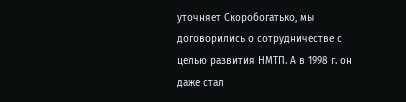уточняет Скоробогатько, мы договорились о сотрудничестве с целью развития НМТП. А в 1998 г. он даже стал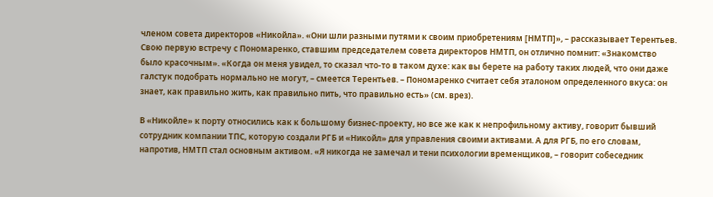членом совета директоров «Никойла». «Они шли разными путями к своим приобретениям [НМТП]», – рассказывает Терентьев. Свою первую встречу с Пономаренко, ставшим председателем совета директоров НМТП, он отлично помнит: «Знакомство было красочным». «Когда он меня увидел, то сказал что-то в таком духе: как вы берете на работу таких людей, что они даже галстук подобрать нормально не могут, – смеется Терентьев. – Пономаренко считает себя эталоном определенного вкуса: он знает, как правильно жить, как правильно пить, что правильно есть» (см. врез).

В «Никойле» к порту относились как к большому бизнес-проекту, но все же как к непрофильному активу, говорит бывший сотрудник компании ТПС, которую создали РГБ и «Никойл» для управления своими активами. А для РГБ, по его словам, напротив, НМТП стал основным активом. «Я никогда не замечал и тени психологии временщиков, – говорит собеседник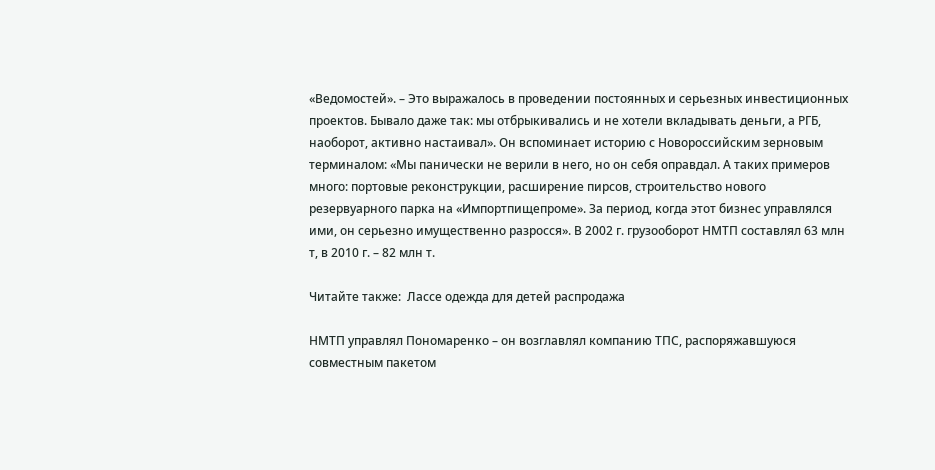«Ведомостей». – Это выражалось в проведении постоянных и серьезных инвестиционных проектов. Бывало даже так: мы отбрыкивались и не хотели вкладывать деньги, а РГБ, наоборот, активно настаивал». Он вспоминает историю с Новороссийским зерновым терминалом: «Мы панически не верили в него, но он себя оправдал. А таких примеров много: портовые реконструкции, расширение пирсов, строительство нового резервуарного парка на «Импортпищепроме». За период, когда этот бизнес управлялся ими, он серьезно имущественно разросся». В 2002 г. грузооборот НМТП составлял 63 млн т, в 2010 г. – 82 млн т.

Читайте также:  Лассе одежда для детей распродажа

НМТП управлял Пономаренко – он возглавлял компанию ТПС, распоряжавшуюся совместным пакетом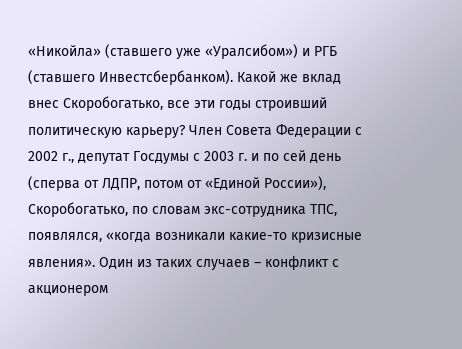«Никойла» (ставшего уже «Уралсибом») и РГБ (ставшего Инвестсбербанком). Какой же вклад внес Скоробогатько, все эти годы строивший политическую карьеру? Член Совета Федерации с 2002 г., депутат Госдумы с 2003 г. и по сей день (сперва от ЛДПР, потом от «Единой России»), Скоробогатько, по словам экс-сотрудника ТПС, появлялся, «когда возникали какие-то кризисные явления». Один из таких случаев – конфликт с акционером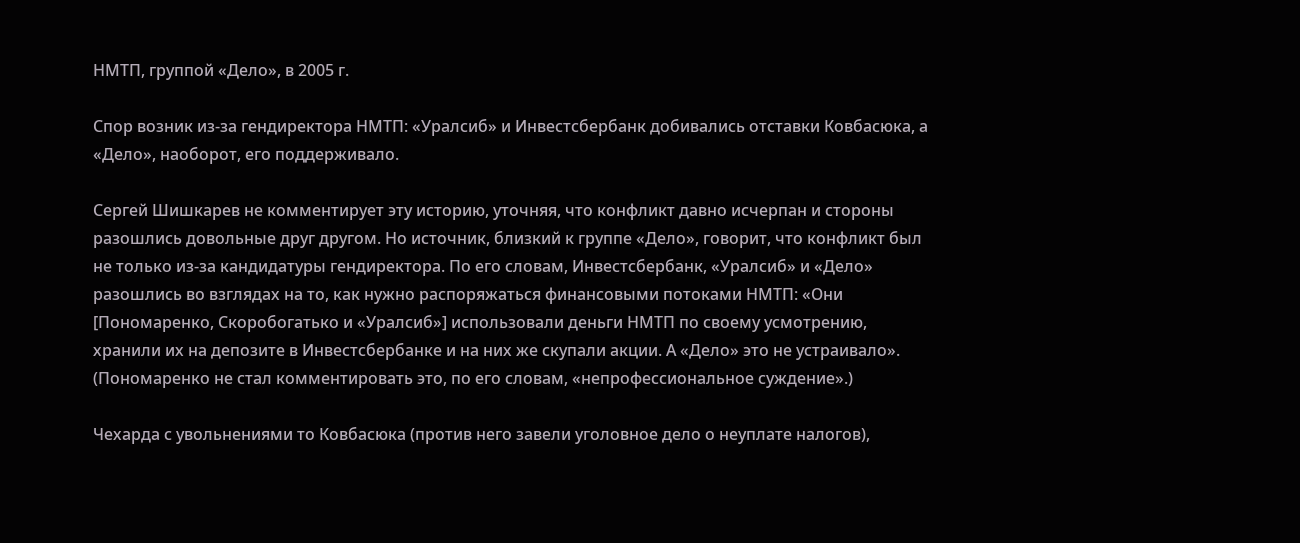НМТП, группой «Дело», в 2005 г.

Спор возник из-за гендиректора НМТП: «Уралсиб» и Инвестсбербанк добивались отставки Ковбасюка, а «Дело», наоборот, его поддерживало.

Сергей Шишкарев не комментирует эту историю, уточняя, что конфликт давно исчерпан и стороны разошлись довольные друг другом. Но источник, близкий к группе «Дело», говорит, что конфликт был не только из-за кандидатуры гендиректора. По его словам, Инвестсбербанк, «Уралсиб» и «Дело» разошлись во взглядах на то, как нужно распоряжаться финансовыми потоками НМТП: «Они [Пономаренко, Скоробогатько и «Уралсиб»] использовали деньги НМТП по своему усмотрению, хранили их на депозите в Инвестсбербанке и на них же скупали акции. А «Дело» это не устраивало». (Пономаренко не стал комментировать это, по его словам, «непрофессиональное суждение».)

Чехарда с увольнениями то Ковбасюка (против него завели уголовное дело о неуплате налогов),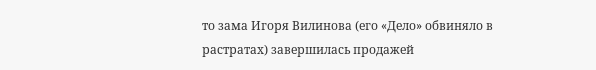то зама Игоря Вилинова (его «Дело» обвиняло в растратах) завершилась продажей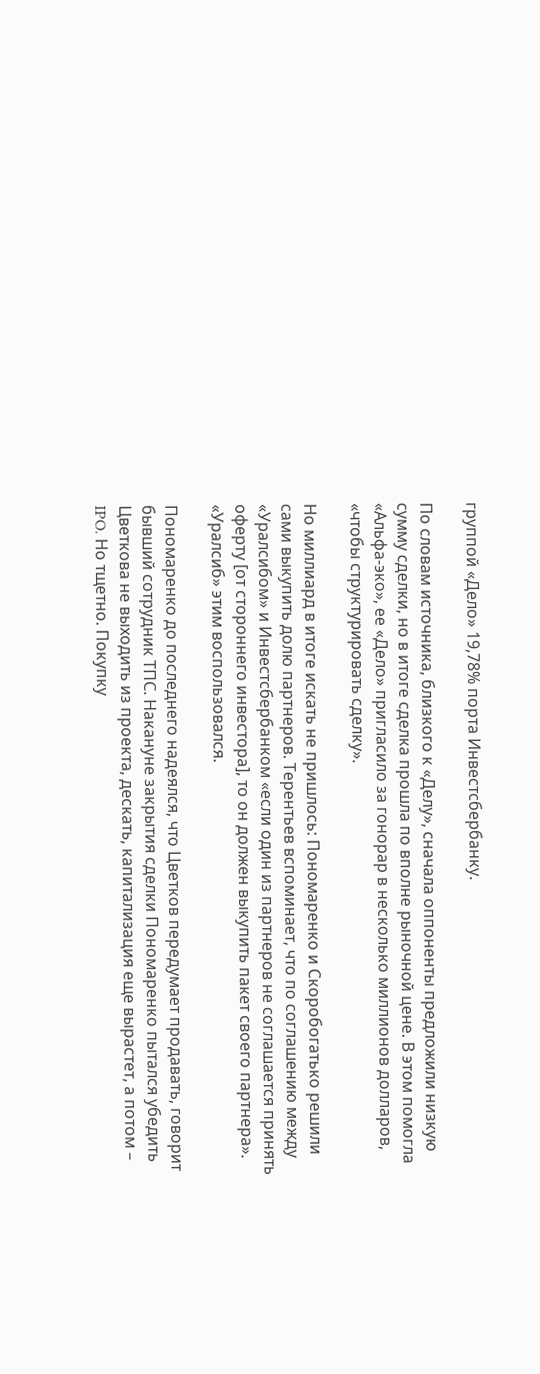группой «Дело» 19,78% порта Инвестсбербанку.

По словам источника, близкого к «Делу», сначала оппоненты предложили низкую сумму сделки, но в итоге сделка прошла по вполне рыночной цене. В этом помогла «Альфа-эко», ее «Дело» пригласило за гонорар в несколько миллионов долларов, «чтобы структурировать сделку».

Но миллиард в итоге искать не пришлось: Пономаренко и Скоробогатько решили сами выкупить долю партнеров. Терентьев вспоминает, что по соглашению между «Уралсибом» и Инвестсбербанком «если один из партнеров не соглашается принять оферту [от стороннего инвестора], то он должен выкупить пакет своего партнера». «Уралсиб» этим воспользовался.

Пономаренко до последнего надеялся, что Цветков передумает продавать, говорит бывший сотрудник ТПС. Накануне закрытия сделки Пономаренко пытался убедить Цветкова не выходить из проекта, дескать, капитализация еще вырастет, а потом – IPO. Но тщетно. Покупку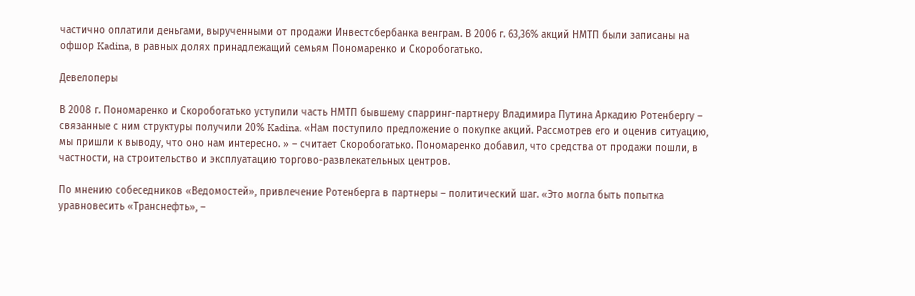частично оплатили деньгами, вырученными от продажи Инвестсбербанка венграм. В 2006 г. 63,36% акций НМТП были записаны на офшор Kadina, в равных долях принадлежащий семьям Пономаренко и Скоробогатько.

Девелоперы

В 2008 г. Пономаренко и Скоробогатько уступили часть НМТП бывшему спарринг-партнеру Владимира Путина Аркадию Ротенбергу – связанные с ним структуры получили 20% Kadina. «Нам поступило предложение о покупке акций. Рассмотрев его и оценив ситуацию, мы пришли к выводу, что оно нам интересно. » – считает Скоробогатько. Пономаренко добавил, что средства от продажи пошли, в частности, на строительство и эксплуатацию торгово-развлекательных центров.

По мнению собеседников «Ведомостей», привлечение Ротенберга в партнеры – политический шаг. «Это могла быть попытка уравновесить «Транснефть», –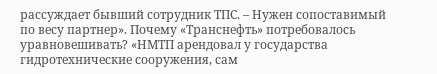рассуждает бывший сотрудник ТПС. – Нужен сопоставимый по весу партнер». Почему «Транснефть» потребовалось уравновешивать? «НМТП арендовал у государства гидротехнические сооружения, сам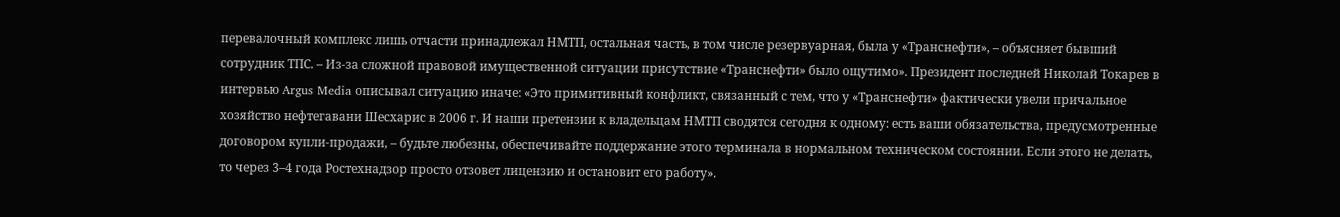перевалочный комплекс лишь отчасти принадлежал НМТП, остальная часть, в том числе резервуарная, была у «Транснефти», – объясняет бывший сотрудник ТПС. – Из-за сложной правовой имущественной ситуации присутствие «Транснефти» было ощутимо». Президент последней Николай Токарев в интервью Argus Media описывал ситуацию иначе: «Это примитивный конфликт, связанный с тем, что у «Транснефти» фактически увели причальное хозяйство нефтегавани Шесхарис в 2006 г. И наши претензии к владельцам НМТП сводятся сегодня к одному: есть ваши обязательства, предусмотренные договором купли-продажи, – будьте любезны, обеспечивайте поддержание этого терминала в нормальном техническом состоянии. Если этого не делать, то через 3–4 года Ростехнадзор просто отзовет лицензию и остановит его работу».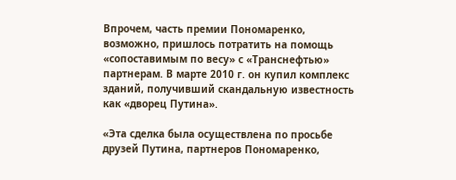Впрочем, часть премии Пономаренко, возможно, пришлось потратить на помощь «сопоставимым по весу» с «Транснефтью» партнерам. В марте 2010 г. он купил комплекс зданий, получивший скандальную известность как «дворец Путина».

«Эта сделка была осуществлена по просьбе друзей Путина, партнеров Пономаренко,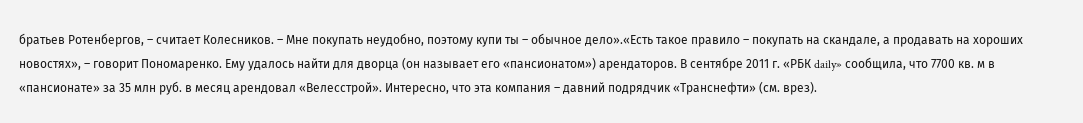братьев Ротенбергов, – считает Колесников. – Мне покупать неудобно, поэтому купи ты – обычное дело».«Есть такое правило – покупать на скандале, а продавать на хороших новостях», – говорит Пономаренко. Ему удалось найти для дворца (он называет его «пансионатом») арендаторов. В сентябре 2011 г. «РБК daily» сообщила, что 7700 кв. м в «пансионате» за 35 млн руб. в месяц арендовал «Велесстрой». Интересно, что эта компания – давний подрядчик «Транснефти» (см. врез).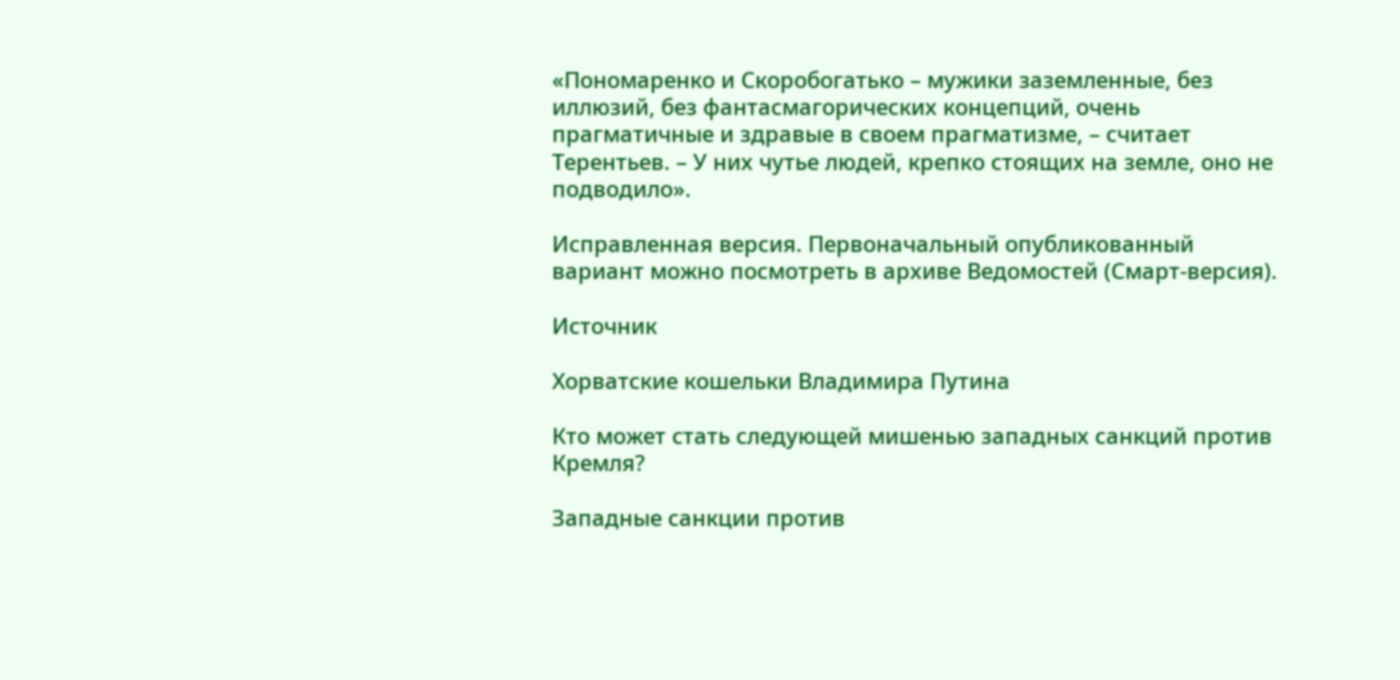«Пономаренко и Скоробогатько – мужики заземленные, без иллюзий, без фантасмагорических концепций, очень прагматичные и здравые в своем прагматизме, – считает Терентьев. – У них чутье людей, крепко стоящих на земле, оно не подводило».

Исправленная версия. Первоначальный опубликованный вариант можно посмотреть в архиве Ведомостей (Смарт-версия).

Источник

Хорватские кошельки Владимира Путина

Кто может стать следующей мишенью западных санкций против Кремля?

Западные санкции против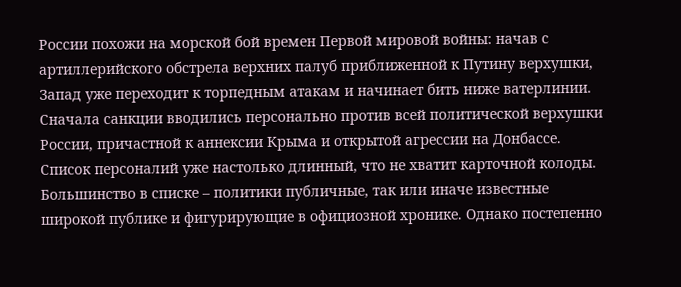России похожи на морской бой времен Первой мировой войны: начав с артиллерийского обстрела верхних палуб приближенной к Путину верхушки, Запад уже переходит к торпедным атакам и начинает бить ниже ватерлинии. Сначала санкции вводились персонально против всей политической верхушки России, причастной к аннексии Крыма и открытой агрессии на Донбассе. Список персоналий уже настолько длинный, что не хватит карточной колоды. Большинство в списке – политики публичные, так или иначе известные широкой публике и фигурирующие в официозной хронике. Однако постепенно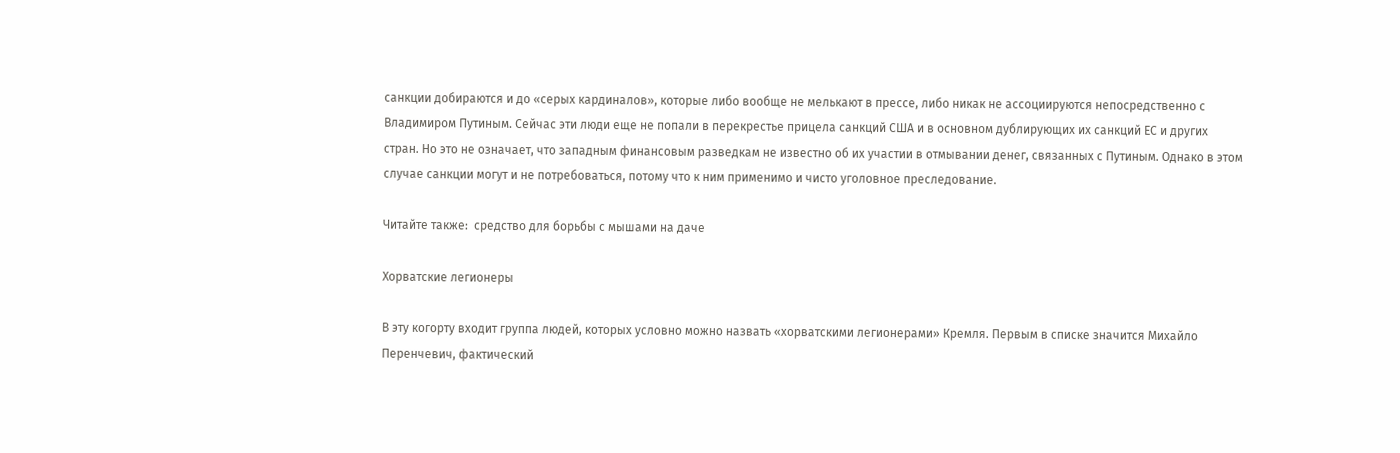санкции добираются и до «серых кардиналов», которые либо вообще не мелькают в прессе, либо никак не ассоциируются непосредственно с Владимиром Путиным. Сейчас эти люди еще не попали в перекрестье прицела санкций США и в основном дублирующих их санкций ЕС и других стран. Но это не означает, что западным финансовым разведкам не известно об их участии в отмывании денег, связанных с Путиным. Однако в этом случае санкции могут и не потребоваться, потому что к ним применимо и чисто уголовное преследование.

Читайте также:  средство для борьбы с мышами на даче

Хорватские легионеры

В эту когорту входит группа людей, которых условно можно назвать «хорватскими легионерами» Кремля. Первым в списке значится Михайло Перенчевич, фактический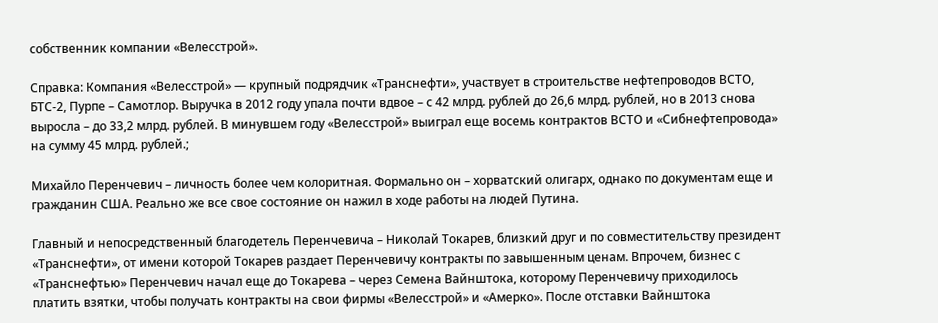собственник компании «Велесстрой».

Справка: Компания «Велесстрой» — крупный подрядчик «Транснефти», участвует в строительстве нефтепроводов ВСТО, БТС-2, Пурпе – Самотлор. Выручка в 2012 году упала почти вдвое – с 42 млрд. рублей до 26,6 млрд. рублей, но в 2013 снова выросла – до 33,2 млрд. рублей. В минувшем году «Велесстрой» выиграл еще восемь контрактов ВСТО и «Сибнефтепровода» на сумму 45 млрд. рублей.;

Михайло Перенчевич – личность более чем колоритная. Формально он – хорватский олигарх, однако по документам еще и гражданин США. Реально же все свое состояние он нажил в ходе работы на людей Путина.

Главный и непосредственный благодетель Перенчевича – Николай Токарев, близкий друг и по совместительству президент «Транснефти», от имени которой Токарев раздает Перенчевичу контракты по завышенным ценам. Впрочем, бизнес с «Транснефтью» Перенчевич начал еще до Токарева – через Семена Вайнштока, которому Перенчевичу приходилось платить взятки, чтобы получать контракты на свои фирмы «Велесстрой» и «Амерко». После отставки Вайнштока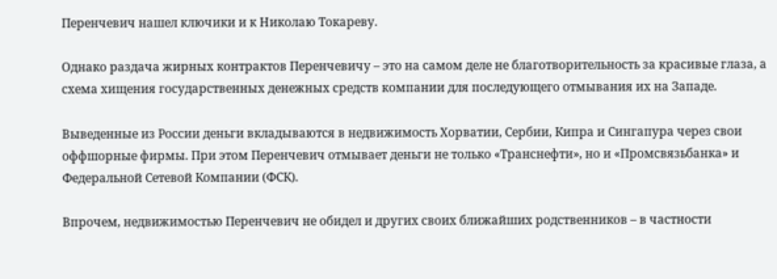Перенчевич нашел ключики и к Николаю Токареву.

Однако раздача жирных контрактов Перенчевичу – это на самом деле не благотворительность за красивые глаза, а схема хищения государственных денежных средств компании для последующего отмывания их на Западе.

Выведенные из России деньги вкладываются в недвижимость Хорватии, Сербии, Кипра и Сингапура через свои оффшорные фирмы. При этом Перенчевич отмывает деньги не только «Транснефти», но и «Промсвязьбанка» и Федеральной Сетевой Компании (ФСК).

Впрочем, недвижимостью Перенчевич не обидел и других своих ближайших родственников – в частности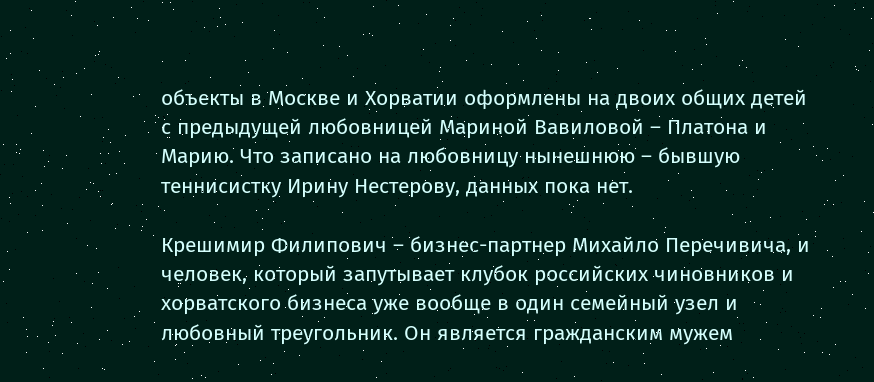объекты в Москве и Хорватии оформлены на двоих общих детей с предыдущей любовницей Мариной Вавиловой – Платона и Марию. Что записано на любовницу нынешнюю – бывшую теннисистку Ирину Нестерову, данных пока нет.

Крешимир Филипович – бизнес-партнер Михайло Перечивича, и человек, который запутывает клубок российских чиновников и хорватского бизнеса уже вообще в один семейный узел и любовный треугольник. Он является гражданским мужем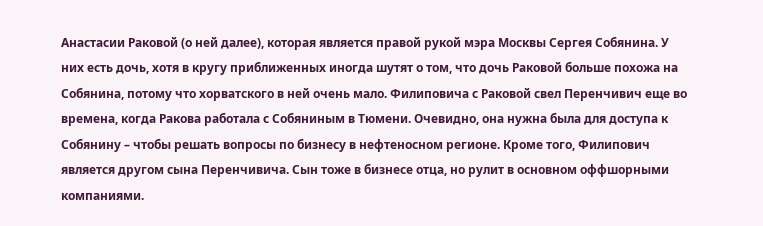Анастасии Раковой (о ней далее), которая является правой рукой мэра Москвы Сергея Собянина. У них есть дочь, хотя в кругу приближенных иногда шутят о том, что дочь Раковой больше похожа на Собянина, потому что хорватского в ней очень мало. Филиповича с Раковой свел Перенчивич еще во времена, когда Ракова работала с Собяниным в Тюмени. Очевидно, она нужна была для доступа к Собянину – чтобы решать вопросы по бизнесу в нефтеносном регионе. Кроме того, Филипович является другом сына Перенчивича. Сын тоже в бизнесе отца, но рулит в основном оффшорными компаниями.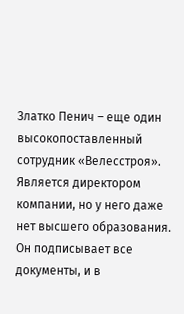Златко Пенич – еще один высокопоставленный сотрудник «Велесстроя». Является директором компании, но у него даже нет высшего образования. Он подписывает все документы, и в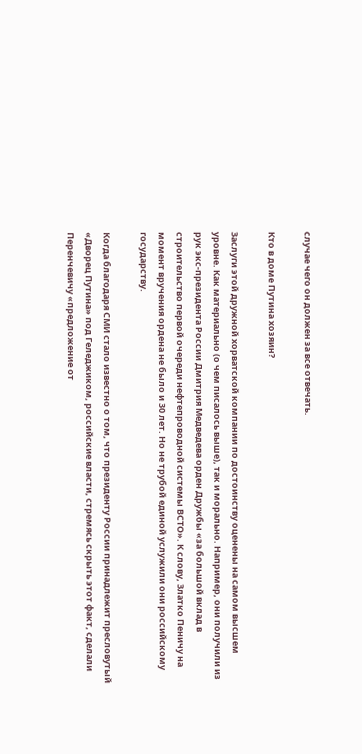случае чего он должен за все отвечать.

Кто в доме Путина хозяин?

Заслуги этой дружной хорватской компании по достоинству оценены на самом высшем уровне. Как материально (о чем писалось выше), так и морально. Например, они получили из рук экс-президента России Дмитрия Медведева орден Дружбы «за большой вклад в строительство первой очереди нефтепроводной системы ВСТО». К слову, Златко Пеничу на момент вручения ордена не было и 30 лет. Но не трубой единой услужили они российскому государству.

Когда благодаря СМИ стало известно о том, что президенту России принадлежит пресловутый «Дворец Путина» под Геледжиком, российские власти, стремясь скрыть этот факт, сделали Перенчевичу «предложение от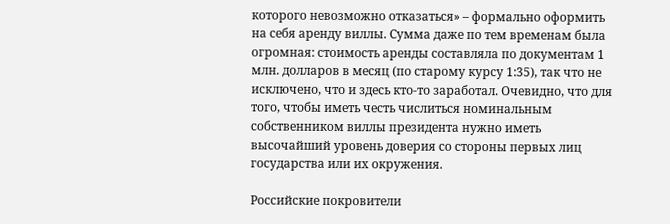которого невозможно отказаться» – формально оформить на себя аренду виллы. Сумма даже по тем временам была огромная: стоимость аренды составляла по документам 1 млн. долларов в месяц (по старому курсу 1:35), так что не исключено, что и здесь кто-то заработал. Очевидно, что для того, чтобы иметь честь числиться номинальным собственником виллы президента нужно иметь высочайший уровень доверия со стороны первых лиц государства или их окружения.

Российские покровители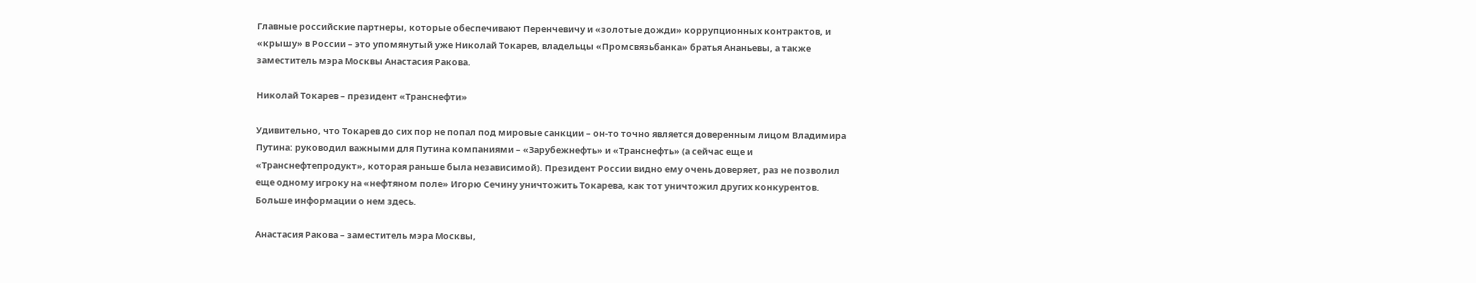Главные российские партнеры, которые обеспечивают Перенчевичу и «золотые дожди» коррупционных контрактов, и «крышу» в России – это упомянутый уже Николай Токарев, владельцы «Промсвязьбанка» братья Ананьевы, а также заместитель мэра Москвы Анастасия Ракова.

Николай Токарев – президент «Транснефти»

Удивительно, что Токарев до сих пор не попал под мировые санкции – он-то точно является доверенным лицом Владимира Путина: руководил важными для Путина компаниями – «Зарубежнефть» и «Транснефть» (а сейчас еще и «Транснефтепродукт», которая раньше была независимой). Президент России видно ему очень доверяет, раз не позволил еще одному игроку на «нефтяном поле» Игорю Сечину уничтожить Токарева, как тот уничтожил других конкурентов. Больше информации о нем здесь.

Анастасия Ракова – заместитель мэра Москвы,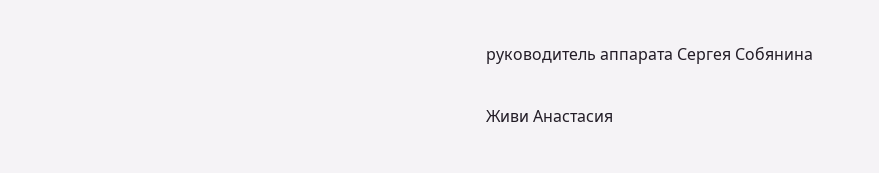руководитель аппарата Сергея Собянина

Живи Анастасия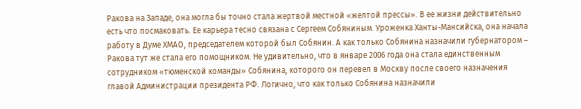Ракова на Западе, она могла бы точно стала жертвой местной «желтой прессы». В ее жизни действительно есть что посмаковать. Ее карьера тесно связана с Сергеем Собяниным. Уроженка Ханты-Мансийска, она начала работу в Думе ХМАО, председателем которой был Собянин. А как только Собянина назначили губернатором – Ракова тут же стала его помощником. Не удивительно, что в январе 2006 года она стала единственным сотрудником «тюменской команды» Собянина, которого он перевел в Москву после своего назначения главой Администрации президента РФ. Логично, что как только Собянина назначили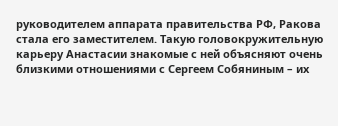руководителем аппарата правительства РФ, Ракова стала его заместителем. Такую головокружительную карьеру Анастасии знакомые с ней объясняют очень близкими отношениями с Сергеем Собяниным – их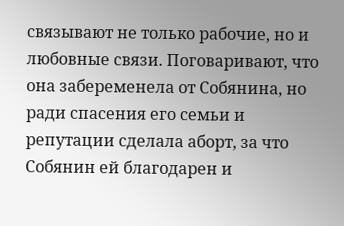связывают не только рабочие, но и любовные связи. Поговаривают, что она забеременела от Собянина, но ради спасения его семьи и репутации сделала аборт, за что Собянин ей благодарен и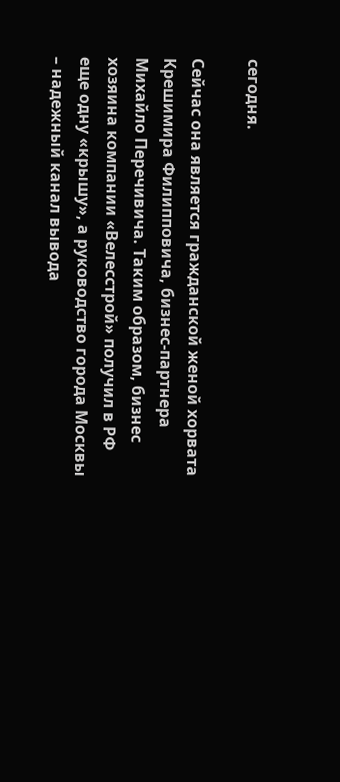сегодня.

Сейчас она является гражданской женой хорвата Крешимира Филипповича, бизнес-партнера Михайло Перечивича. Таким образом, бизнес хозяина компании «Велесстрой» получил в РФ еще одну «крышу», а руководство города Москвы – надежный канал вывода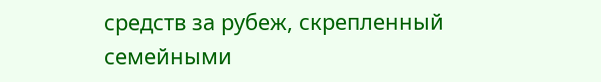средств за рубеж, скрепленный семейными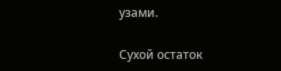узами.

Сухой остаток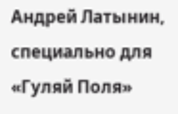Андрей Латынин, специально для «Гуляй Поля»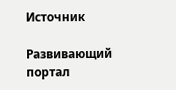Источник

Развивающий портал